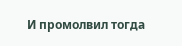И промолвил тогда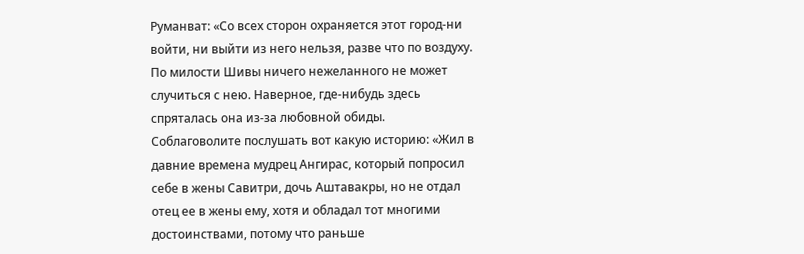Руманват: «Со всех сторон охраняется этот город-ни войти, ни выйти из него нельзя, разве что по воздуху. По милости Шивы ничего нежеланного не может случиться с нею. Наверное, где-нибудь здесь спряталась она из-за любовной обиды. Соблаговолите послушать вот какую историю: «Жил в давние времена мудрец Ангирас, который попросил себе в жены Савитри, дочь Аштавакры, но не отдал отец ее в жены ему, хотя и обладал тот многими достоинствами, потому что раньше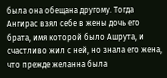была она обещана другому. Тогда Ангирас взял себе в жены дочь его брата, имя которой было Ашрута, и счастливо жил с ней, но знала его жена, что прежде желанна была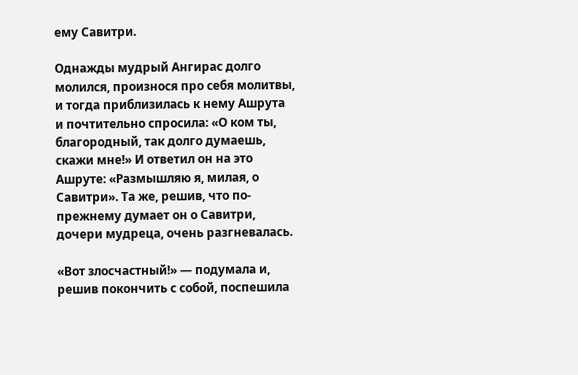ему Савитри.

Однажды мудрый Ангирас долго молился, произнося про себя молитвы, и тогда приблизилась к нему Ашрута и почтительно спросила: «О ком ты, благородный, так долго думаешь, скажи мне!» И ответил он на это Ашруте: «Размышляю я, милая, о Савитри». Та же, решив, что по-прежнему думает он о Савитри, дочери мудреца, очень разгневалась.

«Вот злосчастный!» — подумала и, решив покончить с собой, поспешила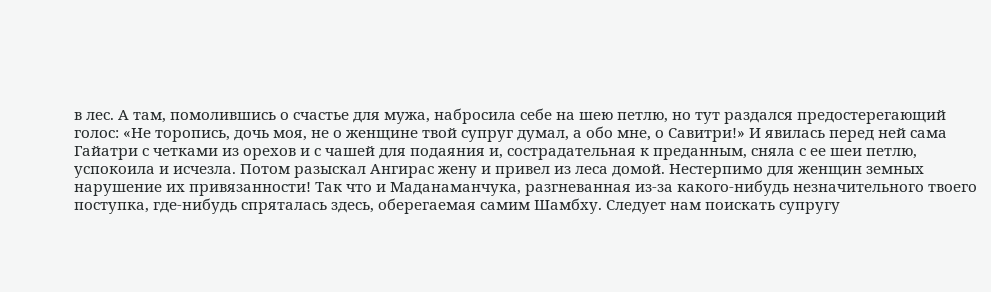в лес. А там, помолившись о счастье для мужа, набросила себе на шею петлю, но тут раздался предостерегающий голос: «Не торопись, дочь моя, не о женщине твой супруг думал, а обо мне, о Савитри!» И явилась перед ней сама Гайатри с четками из орехов и с чашей для подаяния и, сострадательная к преданным, сняла с ее шеи петлю, успокоила и исчезла. Потом разыскал Ангирас жену и привел из леса домой. Нестерпимо для женщин земных нарушение их привязанности! Так что и Маданаманчука, разгневанная из-за какого-нибудь незначительного твоего поступка, где-нибудь спряталась здесь, оберегаемая самим Шамбху. Следует нам поискать супругу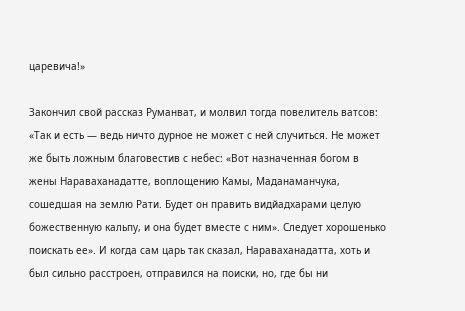царевича!»

Закончил свой рассказ Руманват, и молвил тогда повелитель ватсов: «Так и есть — ведь ничто дурное не может с ней случиться. Не может же быть ложным благовестив с небес: «Вот назначенная богом в жены Нараваханадатте, воплощению Камы, Маданаманчука, сошедшая на землю Рати. Будет он править видйадхарами целую божественную кальпу, и она будет вместе с ним». Следует хорошенько поискать ее». И когда сам царь так сказал, Нараваханадатта, хоть и был сильно расстроен, отправился на поиски, но, где бы ни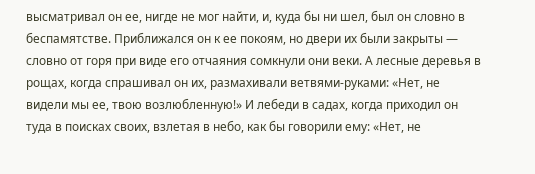высматривал он ее, нигде не мог найти, и, куда бы ни шел, был он словно в беспамятстве. Приближался он к ее покоям, но двери их были закрыты — словно от горя при виде его отчаяния сомкнули они веки. А лесные деревья в рощах, когда спрашивал он их, размахивали ветвями-руками: «Нет, не видели мы ее, твою возлюбленную!» И лебеди в садах, когда приходил он туда в поисках своих, взлетая в небо, как бы говорили ему: «Нет, не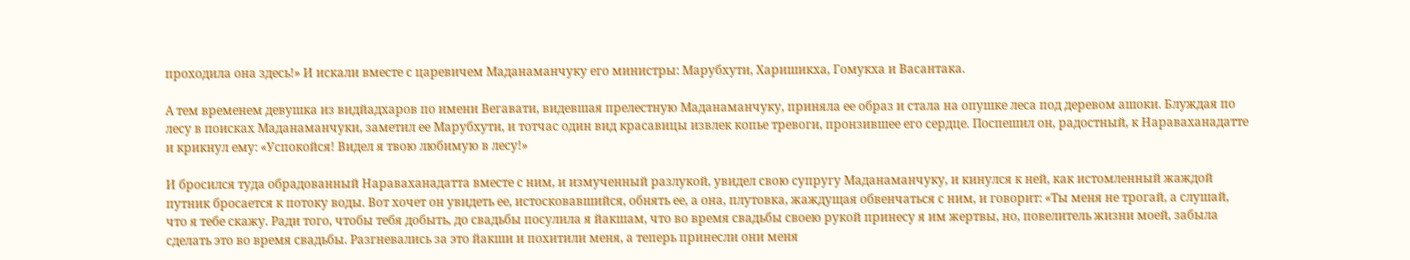проходила она здесь!» И искали вместе с царевичем Маданаманчуку его министры: Марубхути, Харишикха, Гомукха и Васантака.

А тем временем девушка из видйадхаров по имени Вегавати, видевшая прелестную Маданаманчуку, приняла ее образ и стала на опушке леса под деревом ашоки. Блуждая по лесу в поисках Маданаманчуки, заметил ее Марубхути, и тотчас один вид красавицы извлек копье тревоги, пронзившее его сердце. Поспешил он, радостный, к Нараваханадатте и крикнул ему: «Успокойся! Видел я твою любимую в лесу!»

И бросился туда обрадованный Нараваханадатта вместе с ним, и измученный разлукой, увидел свою супругу Маданаманчуку, и кинулся к ней, как истомленный жаждой путник бросается к потоку воды. Вот хочет он увидеть ее, истосковавшийся, обнять ее, а она, плутовка, жаждущая обвенчаться с ним, и говорит: «Ты меня не трогай, а слушай, что я тебе скажу. Ради того, чтобы тебя добыть, до свадьбы посулила я йакшам, что во время свадьбы своею рукой принесу я им жертвы, но, повелитель жизни моей, забыла сделать это во время свадьбы. Разгневались за это йакши и похитили меня, а теперь принесли они меня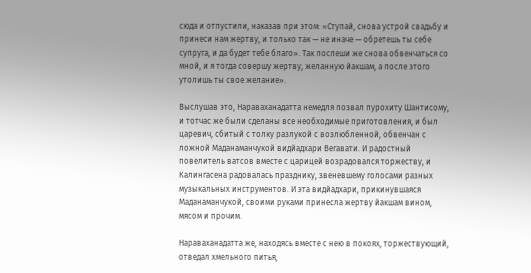сюда и отпустили, наказав при этом: «Ступай, снова устрой свадьбу и принеси нам жертву, и только так — не иначе — обретешь ты себе супруга, и да будет тебе благо». Так поспеши же снова обвенчаться со мной, и я тогда совершу жертву, желанную йакшам, а после этого утолишь ты свое желание».

Выслушав это, Нараваханадатта немедля позвал пурохиту Шантисому, и тотчас же были сделаны все необходимые приготовления, и был царевич, сбитый с толку разлукой с возлюбленной, обвенчан с ложной Маданаманчукой видйадхари Вегавати. И радостный повелитель ватсов вместе с царицей возрадовался торжеству, и Калингасена радовалась празднику, звеневшему голосами разных музыкальных инструментов. И эта видйадхари, прикинувшаяся Маданаманчукой, своими руками принесла жертву йакшам вином, мясом и прочим.

Нараваханадатта же, находясь вместе с нею в покоях, торжествующий, отведал хмельного питья,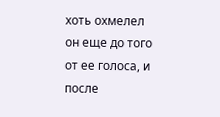хоть охмелел он еще до того от ее голоса, и после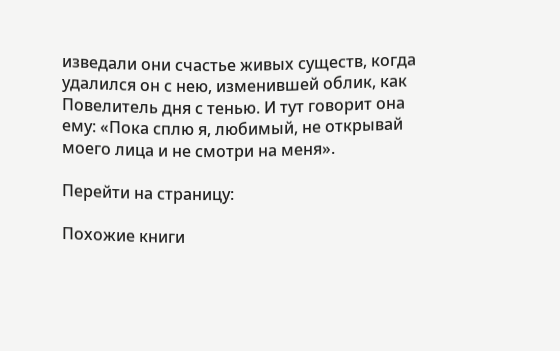изведали они счастье живых существ, когда удалился он с нею, изменившей облик, как Повелитель дня с тенью. И тут говорит она ему: «Пока сплю я, любимый, не открывай моего лица и не смотри на меня».

Перейти на страницу:

Похожие книги